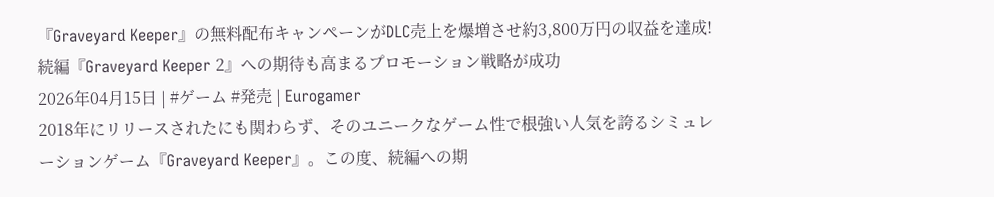『Graveyard Keeper』の無料配布キャンペーンがDLC売上を爆増させ約3,800万円の収益を達成!続編『Graveyard Keeper 2』への期待も高まるプロモーション戦略が成功
2026年04月15日 | #ゲーム #発売 | Eurogamer
2018年にリリースされたにも関わらず、そのユニークなゲーム性で根強い人気を誇るシミュレーションゲーム『Graveyard Keeper』。この度、続編への期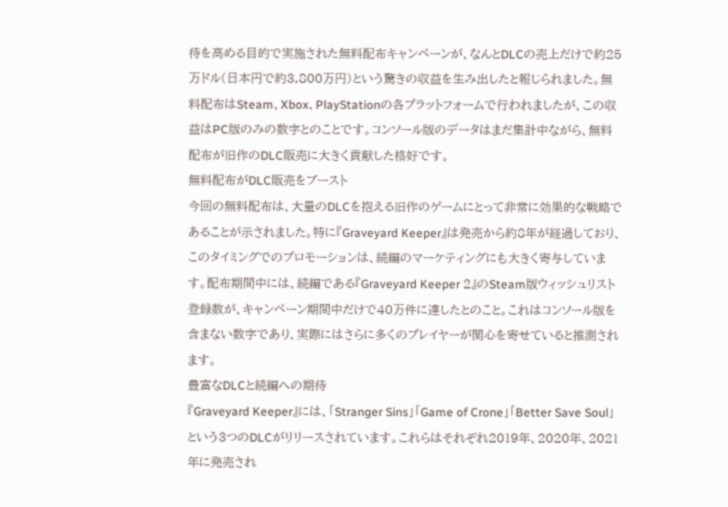待を高める目的で実施された無料配布キャンペーンが、なんとDLCの売上だけで約25万ドル(日本円で約3,800万円)という驚きの収益を生み出したと報じられました。無料配布はSteam、Xbox、PlayStationの各プラットフォームで行われましたが、この収益はPC版のみの数字とのことです。コンソール版のデータはまだ集計中ながら、無料配布が旧作のDLC販売に大きく貢献した格好です。
無料配布がDLC販売をブースト
今回の無料配布は、大量のDLCを抱える旧作のゲームにとって非常に効果的な戦略であることが示されました。特に『Graveyard Keeper』は発売から約8年が経過しており、このタイミングでのプロモーションは、続編のマーケティングにも大きく寄与しています。配布期間中には、続編である『Graveyard Keeper 2』のSteam版ウィッシュリスト登録数が、キャンペーン期間中だけで40万件に達したとのこと。これはコンソール版を含まない数字であり、実際にはさらに多くのプレイヤーが関心を寄せていると推測されます。
豊富なDLCと続編への期待
『Graveyard Keeper』には、「Stranger Sins」「Game of Crone」「Better Save Soul」という3つのDLCがリリースされています。これらはそれぞれ2019年、2020年、2021年に発売され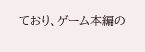ており、ゲーム本編の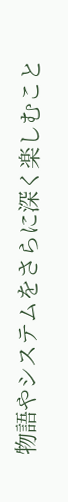物語やシステムをさらに深く楽しむこと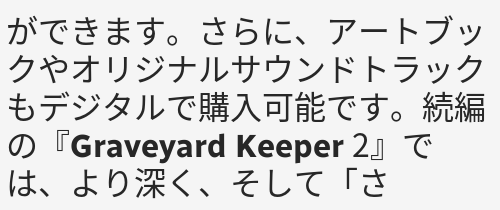ができます。さらに、アートブックやオリジナルサウンドトラックもデジタルで購入可能です。続編の『Graveyard Keeper 2』では、より深く、そして「さ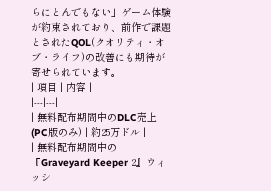らにとんでもない」ゲーム体験が約束されており、前作で課題とされたQOL(クオリティ・オブ・ライフ)の改善にも期待が寄せられています。
| 項目 | 内容 |
|---|---|
| 無料配布期間中のDLC売上(PC版のみ) | 約25万ドル |
| 無料配布期間中の『Graveyard Keeper 2』ウィッシ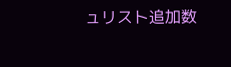ュリスト追加数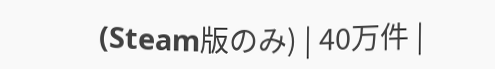(Steam版のみ) | 40万件 |